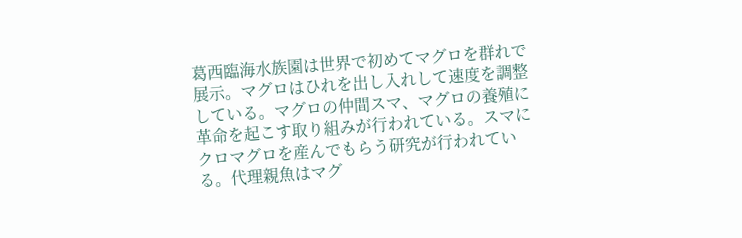葛西臨海水族園は世界で初めてマグロを群れで展示。マグロはひれを出し入れして速度を調整している。マグロの仲間スマ、マグロの養殖に革命を起こす取り組みが行われている。スマにクロマグロを産んでもらう研究が行われている。代理親魚はマグ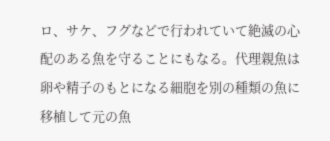ロ、サケ、フグなどで行われていて絶滅の心配のある魚を守ることにもなる。代理親魚は卵や精子のもとになる細胞を別の種類の魚に移植して元の魚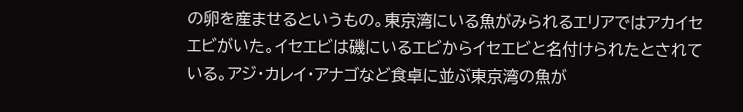の卵を産ませるというもの。東京湾にいる魚がみられるエリアではアカイセエビがいた。イセエビは磯にいるエビからイセエビと名付けられたとされている。アジ・カレイ・アナゴなど食卓に並ぶ東京湾の魚が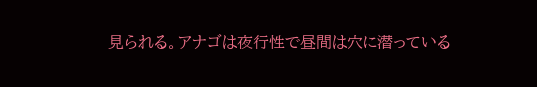見られる。アナゴは夜行性で昼間は穴に潜っている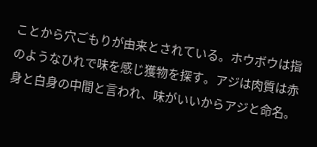ことから穴ごもりが由来とされている。ホウボウは指のようなひれで味を感じ獲物を探す。アジは肉質は赤身と白身の中間と言われ、味がいいからアジと命名。